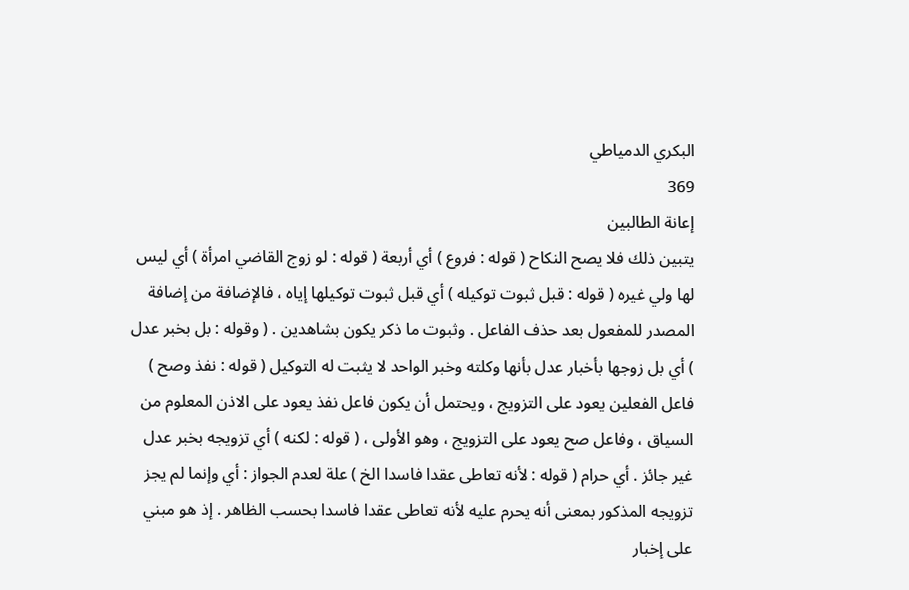البكري الدمياطي
369
إعانة الطالبين
يتبين ذلك فلا يصح النكاح ( قوله : فروع ) أي أربعة ( قوله : لو زوج القاضي امرأة ) أي ليس لها ولي غيره ( قوله : قبل ثبوت توكيله ) أي قبل ثبوت توكيلها إياه ، فالإضافة من إضافة المصدر للمفعول بعد حذف الفاعل . وثبوت ما ذكر يكون بشاهدين . ( وقوله : بل بخبر عدل ) أي بل زوجها بأخبار عدل بأنها وكلته وخبر الواحد لا يثبت له التوكيل ( قوله : نفذ وصح ) فاعل الفعلين يعود على التزويج ، ويحتمل أن يكون فاعل نفذ يعود على الاذن المعلوم من السياق ، وفاعل صح يعود على التزويج ، وهو الأولى ، ( قوله : لكنه ) أي تزويجه بخبر عدل غير جائز . أي حرام ( قوله : لأنه تعاطى عقدا فاسدا الخ ) علة لعدم الجواز : أي وإنما لم يجز تزويجه المذكور بمعنى أنه يحرم عليه لأنه تعاطى عقدا فاسدا بحسب الظاهر . إذ هو مبني على إخبار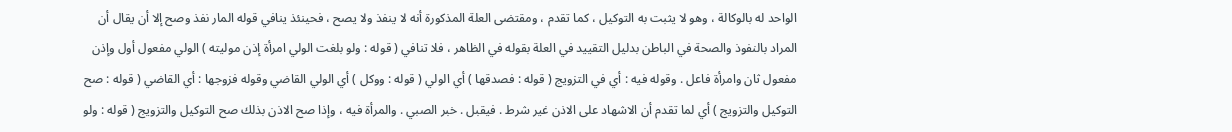الواحد له بالوكالة ، وهو لا يثبت به التوكيل ، كما تقدم ، ومقتضى العلة المذكورة أنه لا ينفذ ولا يصح ، فحينئذ ينافي قوله المار نفذ وصح إلا أن يقال أن المراد بالنفوذ والصحة في الباطن بدليل التقييد في العلة بقوله في الظاهر ، فلا تنافي ( قوله : ولو بلغت الولي امرأة إذن موليته ) الولي مفعول أول وإذن مفعول ثان وامرأة فاعل . وقوله فيه : أي في التزويج ( قوله : فصدقها ) أي الولي ( قوله : ووكل ) أي الولي القاضي وقوله فزوجها : أي القاضي ( قوله : صح التوكيل والتزويج ) أي لما تقدم أن الاشهاد على الاذن غير شرط . فيقبل . خبر الصبي . والمرأة فيه ، وإذا صح الاذن بذلك صح التوكيل والتزويج ( قوله : ولو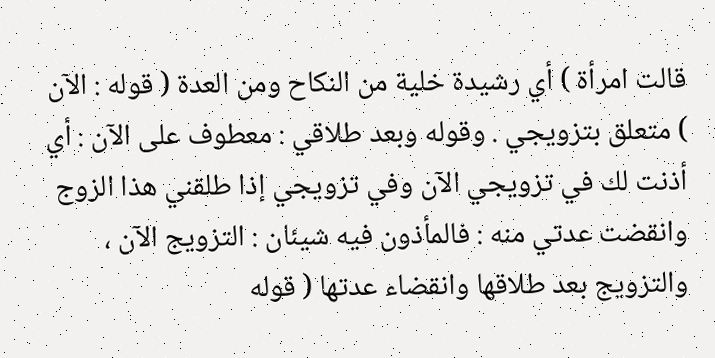قالت امرأة ) أي رشيدة خلية من النكاح ومن العدة ( قوله : الآن ) متعلق بتزويجي . وقوله وبعد طلاقي : معطوف على الآن : أي أذنت لك في تزويجي الآن وفي تزويجي إذا طلقني هذا الزوج وانقضت عدتي منه : فالمأذون فيه شيئان : التزويج الآن ، والتزويج بعد طلاقها وانقضاء عدتها ( قوله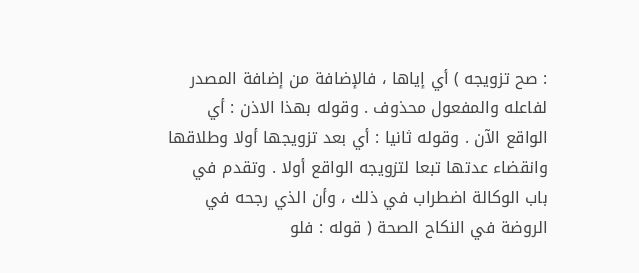: صح تزويجه ) أي إياها ، فالإضافة من إضافة المصدر لفاعله والمفعول محذوف . وقوله بهذا الاذن : أي الواقع الآن . وقوله ثانيا : أي بعد تزويجها أولا وطلاقها وانقضاء عدتها تبعا لتزويجه الواقع أولا . وتقدم في باب الوكالة اضطراب في ذلك ، وأن الذي رجحه في الروضة في النكاح الصحة ( قوله : فلو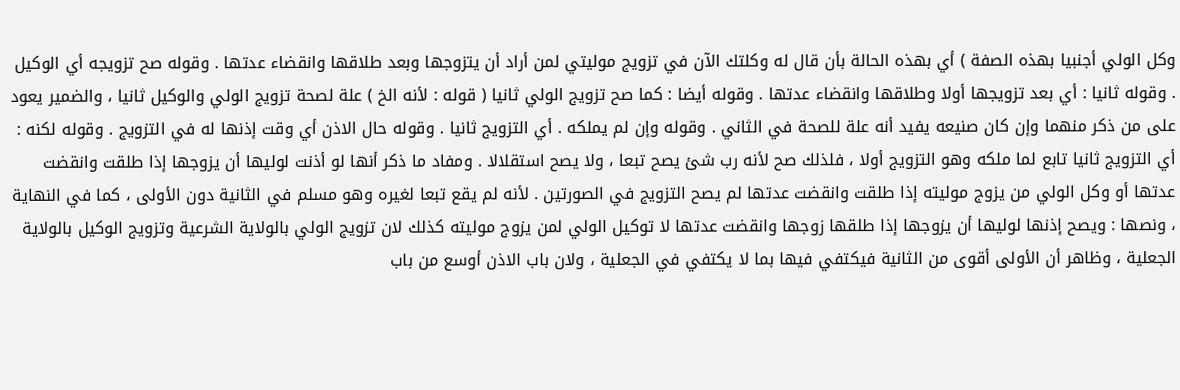وكل الولي أجنبيا بهذه الصفة ) أي بهذه الحالة بأن قال له وكلتك الآن في تزويج موليتي لمن أراد أن يتزوجها وبعد طلاقها وانقضاء عدتها . وقوله صح تزويجه أي الوكيل . وقوله ثانيا : أي بعد تزويجها أولا وطلاقها وانقضاء عدتها . وقوله أيضا : كما صح تزويج الولي ثانيا ( قوله : لأنه الخ ) علة لصحة تزويج الولي والوكيل ثانيا ، والضمير يعود على من ذكر منهما وإن كان صنيعه يفيد أنه علة للصحة في الثاني . وقوله وإن لم يملكه . أي التزويج ثانيا . وقوله حال الاذن أي وقت إذنها له في التزويج . وقوله لكنه : أي التزويج ثانيا تابع لما ملكه وهو التزويج أولا ، فلذلك صح لأنه رب شئ يصح تبعا ، ولا يصح استقلالا . ومفاد ما ذكر أنها لو أذنت لوليها أن يزوجها إذا طلقت وانقضت عدتها أو وكل الولي من يزوج موليته إذا طلقت وانقضت عدتها لم يصح التزويج في الصورتين . لأنه لم يقع تبعا لغيره وهو مسلم في الثانية دون الأولى ، كما في النهاية ، ونصها : ويصح إذنها لوليها أن يزوجها إذا طلقها زوجها وانقضت عدتها لا توكيل الولي لمن يزوج موليته كذلك لان تزويج الولي بالولاية الشرعية وتزويج الوكيل بالولاية الجعلية ، وظاهر أن الأولى أقوى من الثانية فيكتفي فيها بما لا يكتفي في الجعلية ، ولان باب الاذن أوسع من باب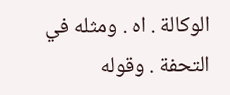الوكالة . اه . ومثله في التحفة . وقوله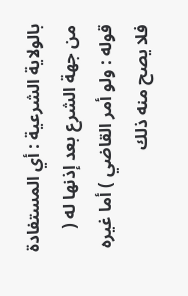بالولاية الشرعية : أي المستفادة من جهة الشرع بعد إذنها له ( قوله : ولو أمر القاضي ) أما غيره فلا يصح منه ذلك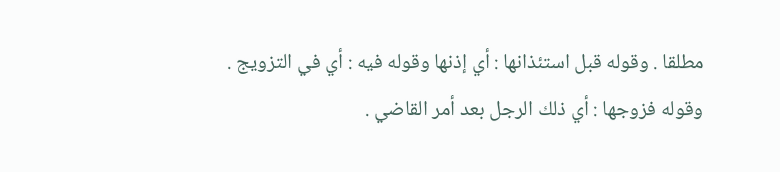مطلقا . وقوله قبل استئذانها : أي إذنها وقوله فيه : أي في التزويج . وقوله فزوجها : أي ذلك الرجل بعد أمر القاضي .